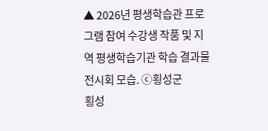▲ 2026년 평생학습관 프로그램 참여 수강생 작품 및 지역 평생학습기관 학습 결과물 전시회 모습. ⓒ횡성군
횡성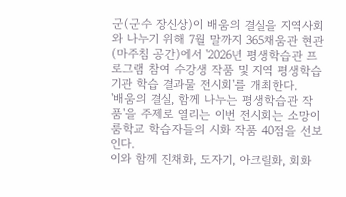군(군수 장신상)이 배움의 결실을 지역사회와 나누기 위해 7월 말까지 365채움관 현관(마주침 공간)에서 '2026년 평생학습관 프로그램 참여 수강생 작품 및 지역 평생학습기관 학습 결과물 전시회'를 개최한다.
'배움의 결실, 함께 나누는 평생학습관 작품'을 주제로 열리는 이번 전시회는 소망이룸학교 학습자들의 시화 작품 40점을 선보인다.
이와 함께 진채화, 도자기, 아크릴화, 회화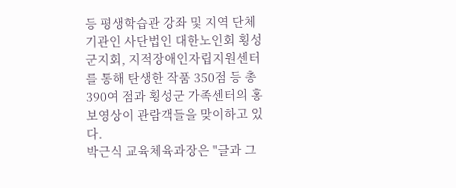등 평생학습관 강좌 및 지역 단체 기관인 사단법인 대한노인회 횡성군지회, 지적장애인자립지원센터를 통해 탄생한 작품 350점 등 총 390여 점과 횡성군 가족센터의 홍보영상이 관람객들을 맞이하고 있다.
박근식 교육체육과장은 "글과 그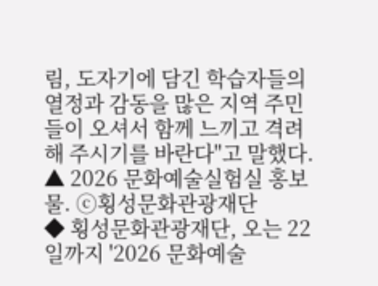림, 도자기에 담긴 학습자들의 열정과 감동을 많은 지역 주민들이 오셔서 함께 느끼고 격려해 주시기를 바란다"고 말했다.
▲ 2026 문화예술실험실 홍보물. ⓒ횡성문화관광재단
◆ 횡성문화관광재단, 오는 22일까지 '2026 문화예술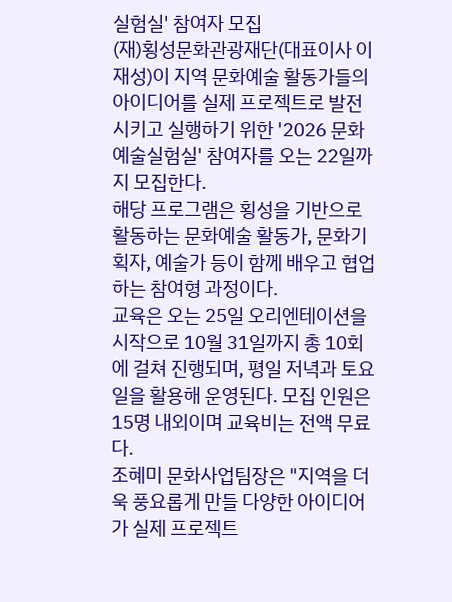실험실' 참여자 모집
(재)횡성문화관광재단(대표이사 이재성)이 지역 문화예술 활동가들의 아이디어를 실제 프로젝트로 발전시키고 실행하기 위한 '2026 문화예술실험실' 참여자를 오는 22일까지 모집한다.
해당 프로그램은 횡성을 기반으로 활동하는 문화예술 활동가, 문화기획자, 예술가 등이 함께 배우고 협업하는 참여형 과정이다.
교육은 오는 25일 오리엔테이션을 시작으로 10월 31일까지 총 10회에 걸쳐 진행되며, 평일 저녁과 토요일을 활용해 운영된다. 모집 인원은 15명 내외이며 교육비는 전액 무료다.
조혜미 문화사업팀장은 "지역을 더욱 풍요롭게 만들 다양한 아이디어가 실제 프로젝트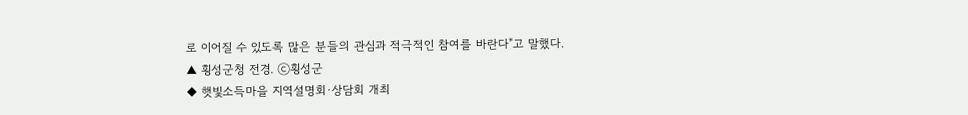로 이어질 수 있도록 많은 분들의 관심과 적극적인 참여를 바란다"고 말했다.
▲ 횡성군청 전경. ⓒ횡성군
◆ 햇빛소득마을 지역설명회·상담회 개최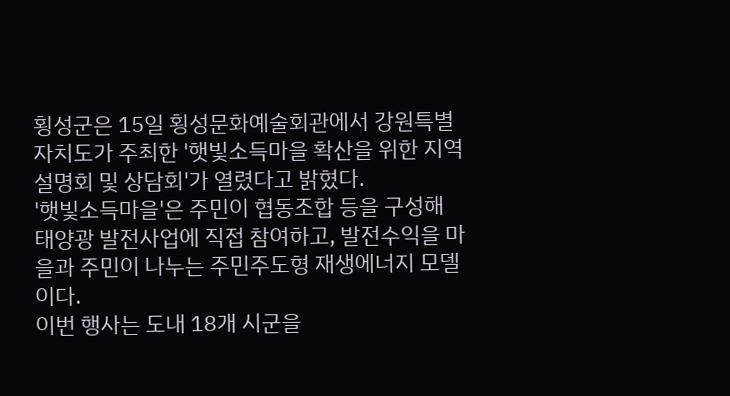횡성군은 15일 횡성문화예술회관에서 강원특별자치도가 주최한 '햇빛소득마을 확산을 위한 지역설명회 및 상담회'가 열렸다고 밝혔다.
'햇빛소득마을'은 주민이 협동조합 등을 구성해 태양광 발전사업에 직접 참여하고, 발전수익을 마을과 주민이 나누는 주민주도형 재생에너지 모델이다.
이번 행사는 도내 18개 시군을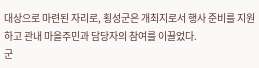대상으로 마련된 자리로, 횡성군은 개최지로서 행사 준비를 지원하고 관내 마을주민과 담당자의 참여를 이끌었다.
군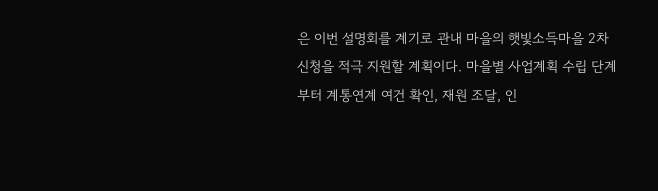은 이번 설명회를 계기로 관내 마을의 햇빛소득마을 2차 신청을 적극 지원할 계획이다. 마을별 사업계획 수립 단계부터 계통연계 여건 확인, 재원 조달, 인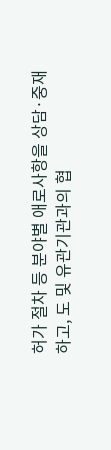허가 절차 등 분야별 애로사항을 상담·중재하고, 도 및 유관기관과의 협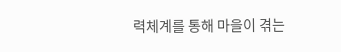력체계를 통해 마을이 겪는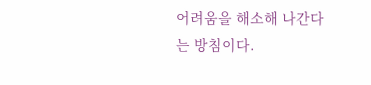어려움을 해소해 나간다는 방침이다.